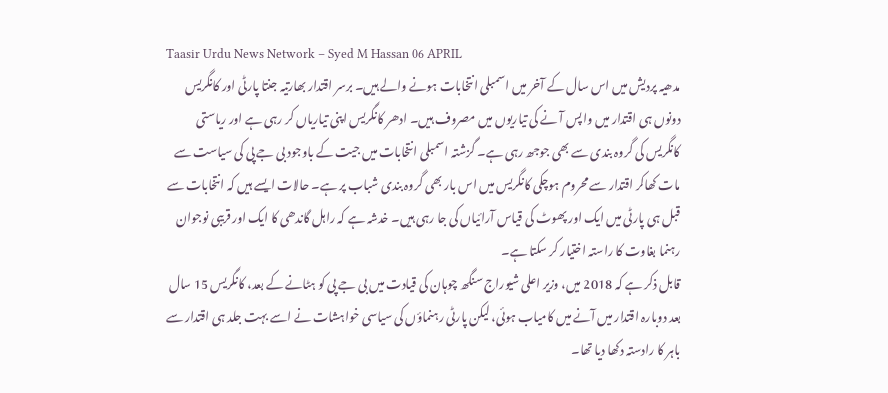Taasir Urdu News Network – Syed M Hassan 06 APRIL
مدھیہ پردیش میں اس سال کے آخر میں اسمبلی انتخابات ہونے والے ہیں۔ برسر اقتدار بھارتیہ جنتا پارٹی اور کانگریس دونوں ہی اقتدار میں واپس آ نے کی تیاریوں میں مصروف ہیں۔ ادھر کانگریس اپنی تیاریاں کر رہی ہے اور ریاستی کانگریس کی گروہ بندی سے بھی جوجھ رہی ہے۔ گزشتہ اسمبلی انتخابات میں جیت کے باوجود بی جے پی کی سیاست سے مات کھاکر اقتدار سے محروم ہوچکی کانگریس میں اس بار بھی گروہ بندی شباب پر ہے۔ حالات ایسے ہیں کہ انتخابات سے قبل ہی پارٹی میں ایک اور پھوٹ کی قیاس آرائیاں کی جا رہی ہیں۔ خدشہ ہے کہ راہل گاندھی کا ایک اور قریبی نوجوان رہنما بغاوت کا راستہ اختیار کر سکتا ہے۔
قابل ذکر ہے کہ 2018 میں، وزیر اعلی شیوراج سنگھ چوہان کی قیادت میں بی جے پی کو ہٹانے کے بعد، کانگریس 15 سال بعد دوبارہ اقتدار میں آنے میں کامیاب ہوئی، لیکن پارٹی رہنماؤں کی سیاسی خواہشات نے اسے بہت جلد ہی اقتدار سے باہر کا رادستہ دکھا دیا تھا۔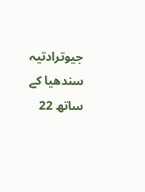جیوترادتیہ سندھیا کے ساتھ 22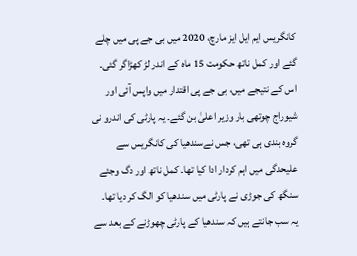کانگریس ایم ایل ایز مارچ، 2020 میں بی جے پی میں چلے گئے اور کمل ناتھ حکومت 15 ماہ کے اندر لڑ کھڑاگر گئی۔ اس کے نتیجے میں، بی جے پی اقتدار میں واپس آئی اور شیوراج چوتھی بار وزیر اعلیٰ بن گئے۔ یہ پارٹی کی اندرو نی گروہ بندی ہی تھی، جس نےسندھیا کی کانگریس سے علیحدگی میں اہم کردار ادا کیا تھا۔ کمل ناتھ اور دگ وجئے سنگھ کی جوڑی نے پارٹی میں سندھیا کو الگ کر دیا تھا۔
یہ سب جانتے ہیں کہ سندھیا کے پارٹی چھوڑنے کے بعد سے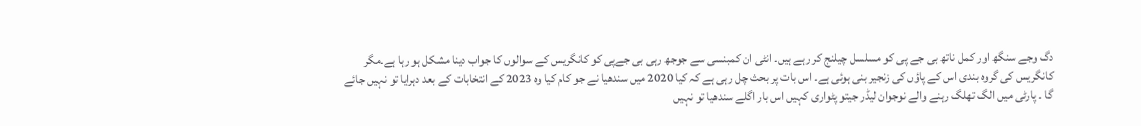دگ وجے سنگھ اور کمل ناتھ بی جے پی کو مسلسل چیلنج کر رہے ہیں۔ انٹی ان کمبنسی سے جوجھ رہی بی جےپی کو کانگریس کے سوالوں کا جواب دینا مشکل ہو رہا ہے۔مگر کانگریس کی گروہ بندی اس کے پاؤں کی زنجیر بنی ہوئی ہے۔ اس بات پر بحث چل رہی ہے کہ کیا 2020 میں سندھیا نے جو کام کیا وہ 2023 کے انتخابات کے بعد دہرایا تو نہیں جائے گا ۔ پارٹی میں الگ تھلگ رہنے والے نوجوان لیڈر جیتو پٹواری کہیں اس بار اگلے سندھیا تو نہیں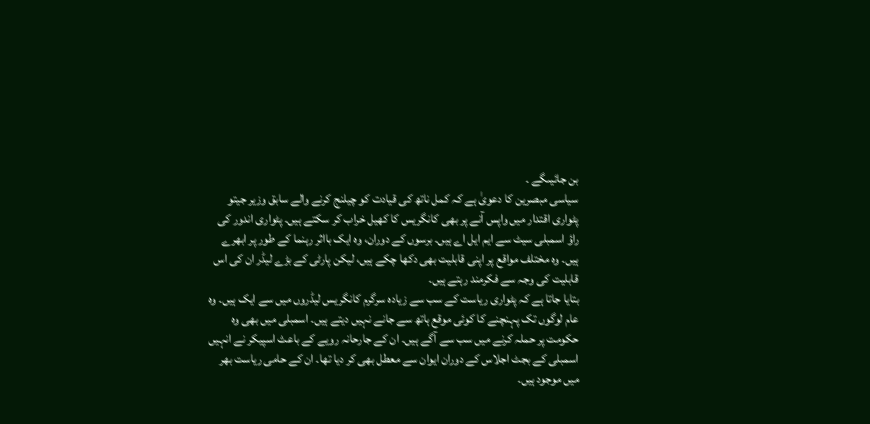بن جائیںگے ۔
سیاسی مبصرین کا دعویٰ ہے کہ کمل ناتھ کی قیادت کو چیلنج کرنے والے سابق وزیر جیتو پٹواری اقتدار میں واپس آنے پر بھی کانگریس کا کھیل خراب کر سکتے ہیں۔ پٹواری اندور کی راؤ اسمبلی سیٹ سے ایم ایل اے ہیں۔ برسوں کے دوران، وہ ایک بااثر رہنما کے طور پر ابھرے ہیں۔ وہ مختلف مواقع پر اپنی قابلیت بھی دکھا چکے ہیں، لیکن پارٹی کے بڑے لیڈر ان کی اس قابلیت کی وجہ سے فکرمند رہتے ہیں۔
بتایا جاتا ہے کہ پٹواری ریاست کے سب سے زیادہ سرگرم کانگریس لیڈروں میں سے ایک ہیں۔ وہ عام لوگوں تک پہنچنے کا کوئی موقع ہاتھ سے جانے نہیں دیتے ہیں۔ اسمبلی میں بھی وہ حکومت پر حملہ کرنے میں سب سے آگے ہیں۔ ان کے جارحانہ رویے کے باعث اسپیکر نے انہیں اسمبلی کے بجٹ اجلاس کے دوران ایوان سے معطل بھی کر دیا تھا۔ ان کے حامی ریاست بھر میں موجود ہیں۔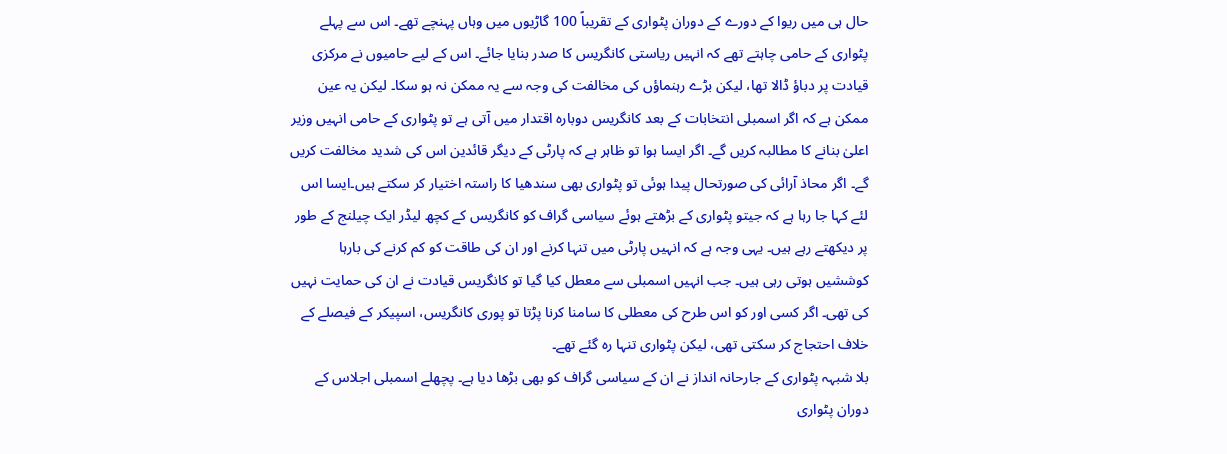حال ہی میں ریوا کے دورے کے دوران پٹواری کے تقریباً 100 گاڑیوں میں وہاں پہنچے تھے۔ اس سے پہلے پٹواری کے حامی چاہتے تھے کہ انہیں ریاستی کانگریس کا صدر بنایا جائے۔ اس کے لیے حامیوں نے مرکزی قیادت پر دباؤ ڈالا تھا، لیکن بڑے رہنماؤں کی مخالفت کی وجہ سے یہ ممکن نہ ہو سکا۔ لیکن یہ عین ممکن ہے کہ اگر اسمبلی انتخابات کے بعد کانگریس دوبارہ اقتدار میں آتی ہے تو پٹواری کے حامی انہیں وزیر اعلیٰ بنانے کا مطالبہ کریں گے۔ اگر ایسا ہوا تو ظاہر ہے کہ پارٹی کے دیگر قائدین اس کی شدید مخالفت کریں گے۔ اگر محاذ آرائی کی صورتحال پیدا ہوئی تو پٹواری بھی سندھیا کا راستہ اختیار کر سکتے ہیں۔ایسا اس لئے کہا جا رہا ہے کہ جیتو پٹواری کے بڑھتے ہوئے سیاسی گراف کو کانگریس کے کچھ لیڈر ایک چیلنج کے طور پر دیکھتے رہے ہیں۔ یہی وجہ ہے کہ انہیں پارٹی میں تنہا کرنے اور ان کی طاقت کو کم کرنے کی بارہا کوششیں ہوتی رہی ہیں۔ جب انہیں اسمبلی سے معطل کیا گیا تو کانگریس قیادت نے ان کی حمایت نہیں کی تھی۔ اگر کسی اور کو اس طرح کی معطلی کا سامنا کرنا پڑتا تو پوری کانگریس، اسپیکر کے فیصلے کے خلاف احتجاج کر سکتی تھی، لیکن پٹواری تنہا رہ گئے تھے۔
بلا شبہہ پٹواری کے جارحانہ انداز نے ان کے سیاسی گراف کو بھی بڑھا دیا ہے۔ پچھلے اسمبلی اجلاس کے دوران پٹواری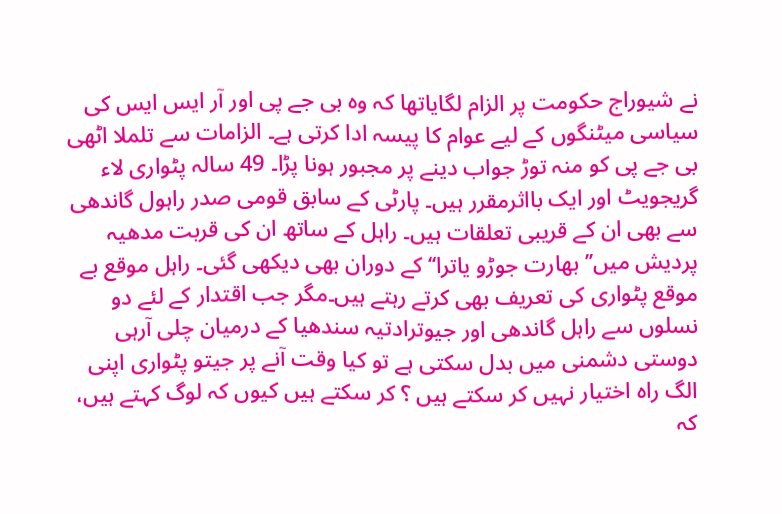نے شیوراج حکومت پر الزام لگایاتھا کہ وہ بی جے پی اور آر ایس ایس کی سیاسی میٹنگوں کے لیے عوام کا پیسہ ادا کرتی ہے۔ الزامات سے تلملا اٹھی بی جے پی کو منہ توڑ جواب دینے پر مجبور ہونا پڑا۔ 49 سالہ پٹواری لاء گریجویٹ اور ایک بااثرمقرر ہیں۔ پارٹی کے سابق قومی صدر راہول گاندھی سے بھی ان کے قریبی تعلقات ہیں۔ راہل کے ساتھ ان کی قربت مدھیہ پردیش میں’’ بھارت جوڑو یاترا‘‘ کے دوران بھی دیکھی گئی۔ راہل موقع بے موقع پٹواری کی تعریف بھی کرتے رہتے ہیں۔مگر جب اقتدار کے لئے دو نسلوں سے راہل گاندھی اور جیوترادتیہ سندھیا کے درمیان چلی آرہی دوستی دشمنی میں بدل سکتی ہے تو کیا وقت آنے پر جیتو پٹواری اپنی الگ راہ اختیار نہیں کر سکتے ہیں ؟ کر سکتے ہیں کیوں کہ لوگ کہتے ہیں، کہ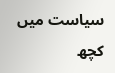سیاست میں کچھ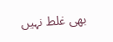بھی غلط نہیں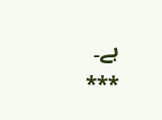ہے۔
***